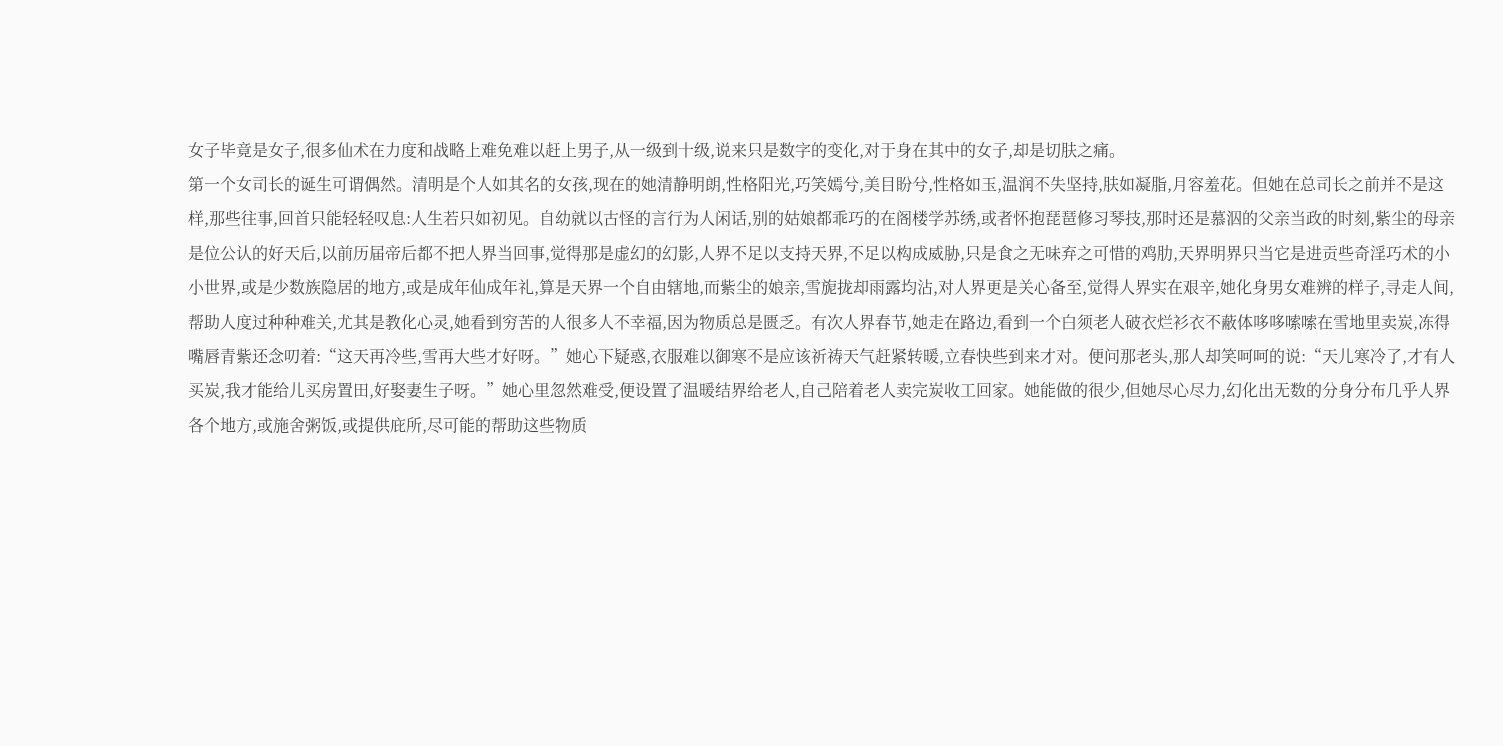女子毕竟是女子,很多仙术在力度和战略上难免难以赶上男子,从一级到十级,说来只是数字的变化,对于身在其中的女子,却是切肤之痛。
第一个女司长的诞生可谓偶然。清明是个人如其名的女孩,现在的她清静明朗,性格阳光,巧笑嫣兮,美目盼兮,性格如玉,温润不失坚持,肤如凝脂,月容羞花。但她在总司长之前并不是这样,那些往事,回首只能轻轻叹息:人生若只如初见。自幼就以古怪的言行为人闲话,别的姑娘都乖巧的在阁楼学苏绣,或者怀抱琵琶修习琴技,那时还是慕泅的父亲当政的时刻,紫尘的母亲是位公认的好天后,以前历届帝后都不把人界当回事,觉得那是虚幻的幻影,人界不足以支持天界,不足以构成威胁,只是食之无味弃之可惜的鸡肋,天界明界只当它是进贡些奇淫巧术的小小世界,或是少数族隐居的地方,或是成年仙成年礼,算是天界一个自由辖地,而紫尘的娘亲,雪旎拢却雨露均沾,对人界更是关心备至,觉得人界实在艰辛,她化身男女难辨的样子,寻走人间,帮助人度过种种难关,尤其是教化心灵,她看到穷苦的人很多人不幸福,因为物质总是匮乏。有次人界春节,她走在路边,看到一个白须老人破衣烂衫衣不蔽体哆哆嗦嗦在雪地里卖炭,冻得嘴唇青紫还念叨着:“这天再冷些,雪再大些才好呀。”她心下疑惑,衣服难以御寒不是应该祈祷天气赶紧转暖,立春快些到来才对。便问那老头,那人却笑呵呵的说:“天儿寒冷了,才有人买炭,我才能给儿买房置田,好娶妻生子呀。”她心里忽然难受,便设置了温暖结界给老人,自己陪着老人卖完炭收工回家。她能做的很少,但她尽心尽力,幻化出无数的分身分布几乎人界各个地方,或施舍粥饭,或提供庇所,尽可能的帮助这些物质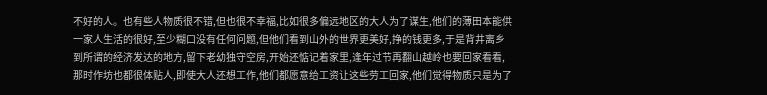不好的人。也有些人物质很不错,但也很不幸福,比如很多偏远地区的大人为了谋生,他们的薄田本能供一家人生活的很好,至少糊口没有任何问题,但他们看到山外的世界更美好,挣的钱更多,于是背井离乡到所谓的经济发达的地方,留下老幼独守空房,开始还惦记着家里,逢年过节再翻山越岭也要回家看看,那时作坊也都很体贴人,即使大人还想工作,他们都愿意给工资让这些劳工回家,他们觉得物质只是为了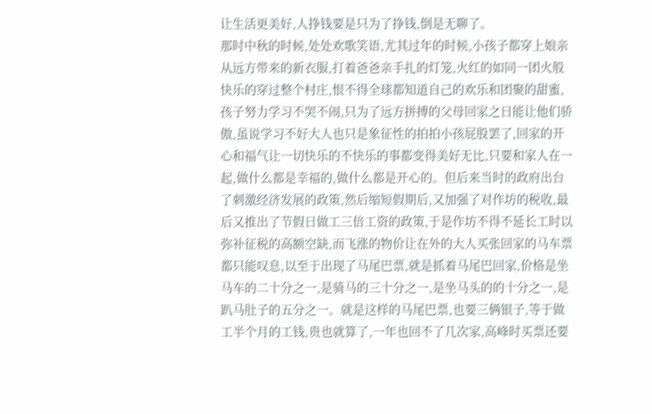让生活更美好,人挣钱要是只为了挣钱,倒是无聊了。
那时中秋的时候,处处欢歌笑语,尤其过年的时候,小孩子都穿上娘亲从远方带来的新衣服,打着爸爸亲手扎的灯笼,火红的如同一团火般快乐的穿过整个村庄,恨不得全球都知道自己的欢乐和团聚的甜蜜,孩子努力学习不哭不闹,只为了远方拼搏的父母回家之日能让他们骄傲,虽说学习不好大人也只是象征性的拍拍小孩屁股罢了,回家的开心和福气让一切快乐的不快乐的事都变得美好无比,只要和家人在一起,做什么都是幸福的,做什么都是开心的。但后来当时的政府出台了刺激经济发展的政策,然后缩短假期后,又加强了对作坊的税收,最后又推出了节假日做工三倍工资的政策,于是作坊不得不延长工时以弥补征税的高额空缺,而飞涨的物价让在外的大人买张回家的马车票都只能叹息,以至于出现了马尾巴票,就是抓着马尾巴回家,价格是坐马车的二十分之一,是骑马的三十分之一,是坐马头的的十分之一,是趴马肚子的五分之一。就是这样的马尾巴票,也要三俩银子,等于做工半个月的工钱,贵也就算了,一年也回不了几次家,高峰时买票还要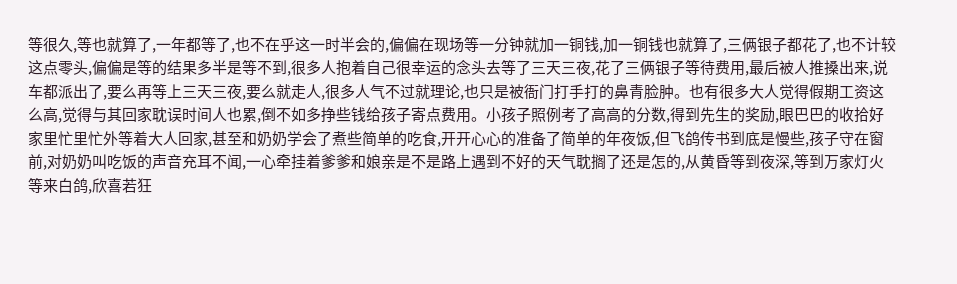等很久,等也就算了,一年都等了,也不在乎这一时半会的,偏偏在现场等一分钟就加一铜钱,加一铜钱也就算了,三俩银子都花了,也不计较这点零头,偏偏是等的结果多半是等不到,很多人抱着自己很幸运的念头去等了三天三夜,花了三俩银子等待费用,最后被人推搡出来,说车都派出了,要么再等上三天三夜,要么就走人,很多人气不过就理论,也只是被衙门打手打的鼻青脸肿。也有很多大人觉得假期工资这么高,觉得与其回家耽误时间人也累,倒不如多挣些钱给孩子寄点费用。小孩子照例考了高高的分数,得到先生的奖励,眼巴巴的收拾好家里忙里忙外等着大人回家,甚至和奶奶学会了煮些简单的吃食,开开心心的准备了简单的年夜饭,但飞鸽传书到底是慢些,孩子守在窗前,对奶奶叫吃饭的声音充耳不闻,一心牵挂着爹爹和娘亲是不是路上遇到不好的天气耽搁了还是怎的,从黄昏等到夜深,等到万家灯火等来白鸽,欣喜若狂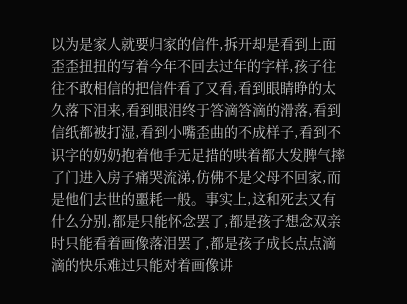以为是家人就要归家的信件,拆开却是看到上面歪歪扭扭的写着今年不回去过年的字样,孩子往往不敢相信的把信件看了又看,看到眼睛睁的太久落下泪来,看到眼泪终于答滴答滴的滑落,看到信纸都被打湿,看到小嘴歪曲的不成样子,看到不识字的奶奶抱着他手无足措的哄着都大发脾气摔了门进入房子痛哭流涕,仿佛不是父母不回家,而是他们去世的噩耗一般。事实上,这和死去又有什么分别,都是只能怀念罢了,都是孩子想念双亲时只能看着画像落泪罢了,都是孩子成长点点滴滴的快乐难过只能对着画像讲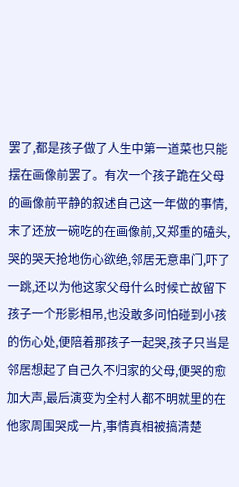罢了,都是孩子做了人生中第一道菜也只能摆在画像前罢了。有次一个孩子跪在父母的画像前平静的叙述自己这一年做的事情,末了还放一碗吃的在画像前,又郑重的磕头,哭的哭天抢地伤心欲绝,邻居无意串门,吓了一跳,还以为他这家父母什么时候亡故留下孩子一个形影相吊,也没敢多问怕碰到小孩的伤心处,便陪着那孩子一起哭,孩子只当是邻居想起了自己久不归家的父母,便哭的愈加大声,最后演变为全村人都不明就里的在他家周围哭成一片,事情真相被搞清楚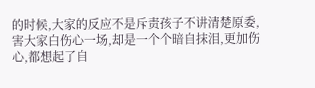的时候,大家的反应不是斥责孩子不讲清楚原委,害大家白伤心一场,却是一个个暗自抹泪,更加伤心,都想起了自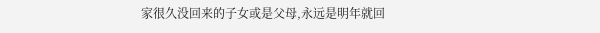家很久没回来的子女或是父母,永远是明年就回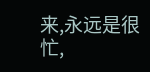来,永远是很忙,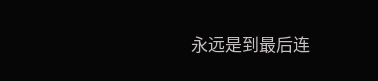永远是到最后连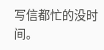写信都忙的没时间。